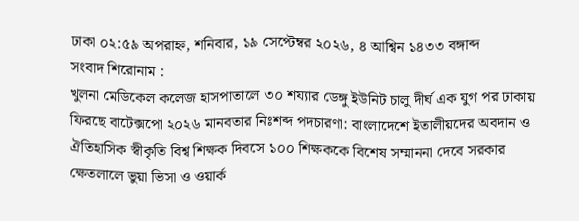ঢাকা ০২:৫৯ অপরাহ্ন, শনিবার, ১৯ সেপ্টেম্বর ২০২৬, ৪ আশ্বিন ১৪৩৩ বঙ্গাব্দ
সংবাদ শিরোনাম :
খুলনা মেডিকেল কলেজ হাসপাতালে ৩০ শয্যার ডেঙ্গু ইউনিট চালু দীর্ঘ এক যুগ পর ঢাকায় ফিরছে বাটেক্সপো ২০২৬ মানবতার নিঃশব্দ পদচারণা: বাংলাদেশে ইতালীয়দের অবদান ও ঐতিহাসিক স্বীকৃতি বিশ্ব শিক্ষক দিবসে ১০০ শিক্ষককে বিশেষ সম্মাননা দেবে সরকার ক্ষেতলালে ভুয়া ভিসা ও ওয়ার্ক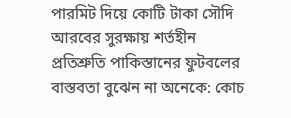পারমিট দিয়ে কোটি টাকা সৌদি আরবের সুরক্ষায় শর্তহীন প্রতিশ্রুতি পাকিস্তানের ফুটবলের বাস্তবতা বুঝেন না অনেকে: কোচ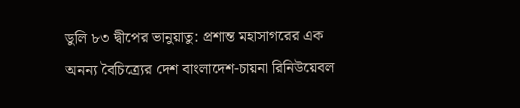ডুলি ৮৩ দ্বীপের ভানুয়াতু: প্রশান্ত মহাসাগরের এক অনন্য বৈচিত্র্যের দেশ বাংলাদেশ-চায়না রিনিউয়েবল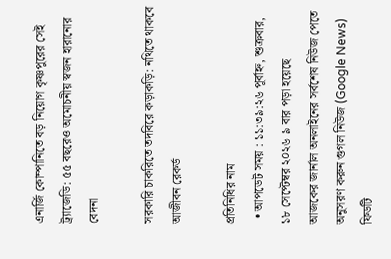এনার্জি কোম্পানিতে বড় নিয়োগ কৃষ্ণপুরের সেই ট্র্যাজেডি: ৫৫ বছরেও অমোচনীয় স্বজন হারানোর বেদনা

সরকারি চাকরিতে তদবিরে কড়াকড়ি: নথিতে থাকবে আজীবন রেকর্ড

প্রতিনিধির নাম
  • আপডেট সময় : ১১:৩৯:২৬ পূর্বাহ্ন, শুক্রবার, ১৮ সেপ্টেম্বর ২০২৬ ৯ বার পড়া হয়েছে
আজকের জার্নাল অনলাইনের সর্বশেষ নিউজ পেতে অনুসরণ করুন গুগল নিউজ (Google News) ফিডটি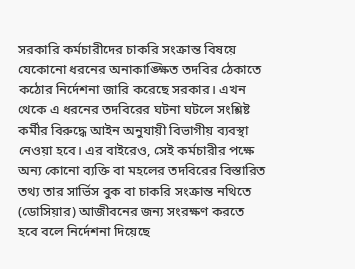সরকারি কর্মচারীদের চাকরি সংক্রান্ত বিষয়ে যেকোনো ধরনের অনাকাঙ্ক্ষিত তদবির ঠেকাতে কঠোর নির্দেশনা জারি করেছে সরকার। এখন থেকে এ ধরনের তদবিরের ঘটনা ঘটলে সংশ্লিষ্ট কর্মীর বিরুদ্ধে আইন অনুযায়ী বিভাগীয় ব্যবস্থা নেওয়া হবে। এর বাইরেও, সেই কর্মচারীর পক্ষে অন্য কোনো ব্যক্তি বা মহলের তদবিরের বিস্তারিত তথ্য তার সার্ভিস বুক বা চাকরি সংক্রান্ত নথিতে (ডোসিয়ার) আজীবনের জন্য সংরক্ষণ করতে হবে বলে নির্দেশনা দিয়েছে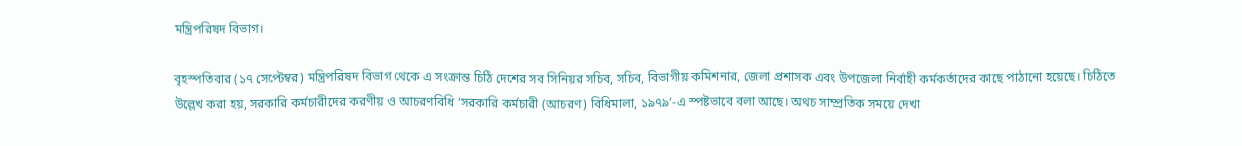মন্ত্রিপরিষদ বিভাগ।

বৃহস্পতিবার (১৭ সেপ্টেম্বর) মন্ত্রিপরিষদ বিভাগ থেকে এ সংক্রান্ত চিঠি দেশের সব সিনিয়র সচিব, সচিব, বিভাগীয় কমিশনার, জেলা প্রশাসক এবং উপজেলা নির্বাহী কর্মকর্তাদের কাছে পাঠানো হয়েছে। চিঠিতে উল্লেখ করা হয়, সরকারি কর্মচারীদের করণীয় ও আচরণবিধি ‘সরকারি কর্মচারী (আচরণ) বিধিমালা, ১৯৭৯’-এ স্পষ্টভাবে বলা আছে। অথচ সাম্প্রতিক সময়ে দেখা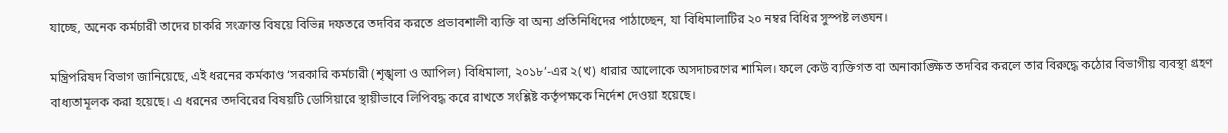যাচ্ছে, অনেক কর্মচারী তাদের চাকরি সংক্রান্ত বিষয়ে বিভিন্ন দফতরে তদবির করতে প্রভাবশালী ব্যক্তি বা অন্য প্রতিনিধিদের পাঠাচ্ছেন, যা বিধিমালাটির ২০ নম্বর বিধির সুস্পষ্ট লঙ্ঘন।

মন্ত্রিপরিষদ বিভাগ জানিয়েছে, এই ধরনের কর্মকাণ্ড ‘সরকারি কর্মচারী (শৃঙ্খলা ও আপিল) বিধিমালা, ২০১৮’-এর ২(খ) ধারার আলোকে অসদাচরণের শামিল। ফলে কেউ ব্যক্তিগত বা অনাকাঙ্ক্ষিত তদবির করলে তার বিরুদ্ধে কঠোর বিভাগীয় ব্যবস্থা গ্রহণ বাধ্যতামূলক করা হয়েছে। এ ধরনের তদবিরের বিষয়টি ডোসিয়ারে স্থায়ীভাবে লিপিবদ্ধ করে রাখতে সংশ্লিষ্ট কর্তৃপক্ষকে নির্দেশ দেওয়া হয়েছে।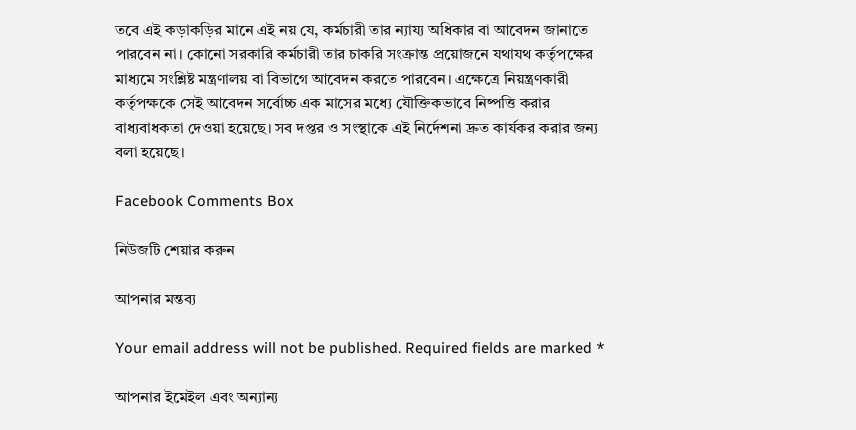তবে এই কড়াকড়ির মানে এই নয় যে, কর্মচারী তার ন্যায্য অধিকার বা আবেদন জানাতে পারবেন না। কোনো সরকারি কর্মচারী তার চাকরি সংক্রান্ত প্রয়োজনে যথাযথ কর্তৃপক্ষের মাধ্যমে সংশ্লিষ্ট মন্ত্রণালয় বা বিভাগে আবেদন করতে পারবেন। এক্ষেত্রে নিয়ন্ত্রণকারী কর্তৃপক্ষকে সেই আবেদন সর্বোচ্চ এক মাসের মধ্যে যৌক্তিকভাবে নিষ্পত্তি করার বাধ্যবাধকতা দেওয়া হয়েছে। সব দপ্তর ও সংস্থাকে এই নির্দেশনা দ্রুত কার্যকর করার জন্য বলা হয়েছে।

Facebook Comments Box

নিউজটি শেয়ার করুন

আপনার মন্তব্য

Your email address will not be published. Required fields are marked *

আপনার ইমেইল এবং অন্যান্য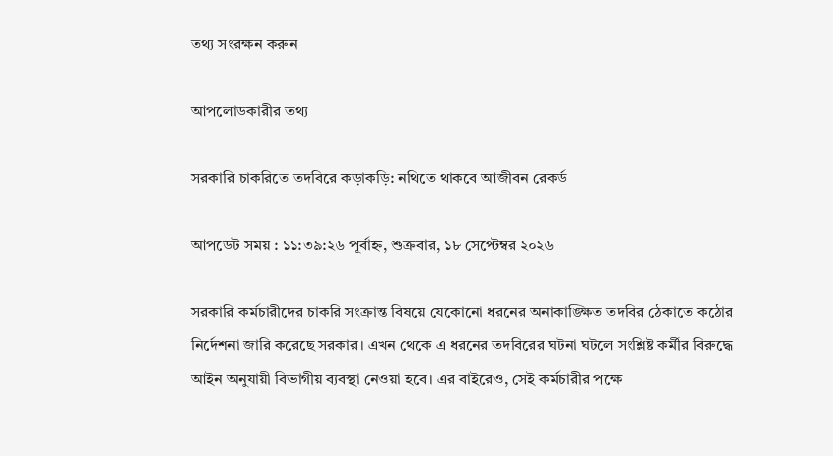তথ্য সংরক্ষন করুন

আপলোডকারীর তথ্য

সরকারি চাকরিতে তদবিরে কড়াকড়ি: নথিতে থাকবে আজীবন রেকর্ড

আপডেট সময় : ১১:৩৯:২৬ পূর্বাহ্ন, শুক্রবার, ১৮ সেপ্টেম্বর ২০২৬

সরকারি কর্মচারীদের চাকরি সংক্রান্ত বিষয়ে যেকোনো ধরনের অনাকাঙ্ক্ষিত তদবির ঠেকাতে কঠোর নির্দেশনা জারি করেছে সরকার। এখন থেকে এ ধরনের তদবিরের ঘটনা ঘটলে সংশ্লিষ্ট কর্মীর বিরুদ্ধে আইন অনুযায়ী বিভাগীয় ব্যবস্থা নেওয়া হবে। এর বাইরেও, সেই কর্মচারীর পক্ষে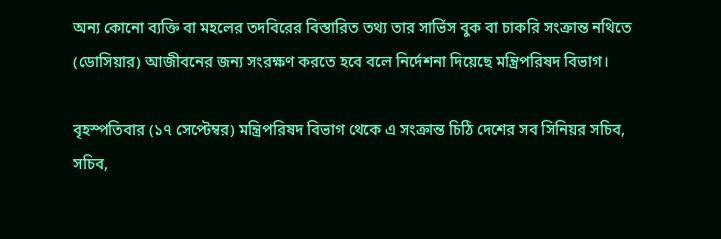অন্য কোনো ব্যক্তি বা মহলের তদবিরের বিস্তারিত তথ্য তার সার্ভিস বুক বা চাকরি সংক্রান্ত নথিতে (ডোসিয়ার) আজীবনের জন্য সংরক্ষণ করতে হবে বলে নির্দেশনা দিয়েছে মন্ত্রিপরিষদ বিভাগ।

বৃহস্পতিবার (১৭ সেপ্টেম্বর) মন্ত্রিপরিষদ বিভাগ থেকে এ সংক্রান্ত চিঠি দেশের সব সিনিয়র সচিব, সচিব,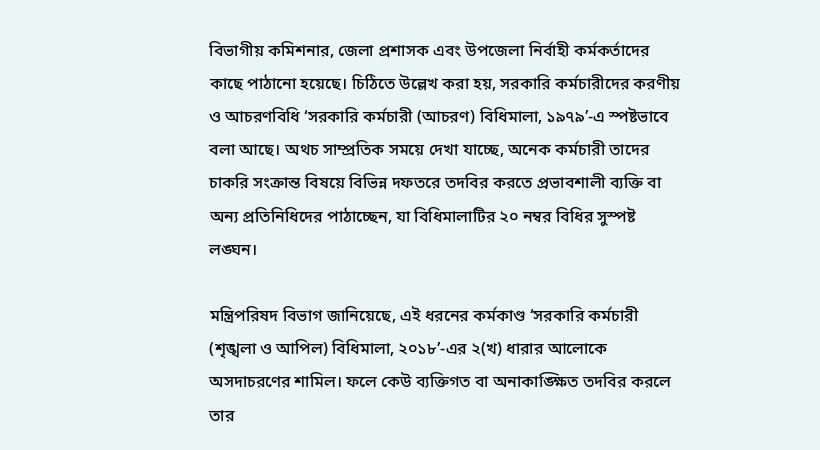বিভাগীয় কমিশনার, জেলা প্রশাসক এবং উপজেলা নির্বাহী কর্মকর্তাদের কাছে পাঠানো হয়েছে। চিঠিতে উল্লেখ করা হয়, সরকারি কর্মচারীদের করণীয় ও আচরণবিধি ‘সরকারি কর্মচারী (আচরণ) বিধিমালা, ১৯৭৯’-এ স্পষ্টভাবে বলা আছে। অথচ সাম্প্রতিক সময়ে দেখা যাচ্ছে, অনেক কর্মচারী তাদের চাকরি সংক্রান্ত বিষয়ে বিভিন্ন দফতরে তদবির করতে প্রভাবশালী ব্যক্তি বা অন্য প্রতিনিধিদের পাঠাচ্ছেন, যা বিধিমালাটির ২০ নম্বর বিধির সুস্পষ্ট লঙ্ঘন।

মন্ত্রিপরিষদ বিভাগ জানিয়েছে, এই ধরনের কর্মকাণ্ড ‘সরকারি কর্মচারী (শৃঙ্খলা ও আপিল) বিধিমালা, ২০১৮’-এর ২(খ) ধারার আলোকে অসদাচরণের শামিল। ফলে কেউ ব্যক্তিগত বা অনাকাঙ্ক্ষিত তদবির করলে তার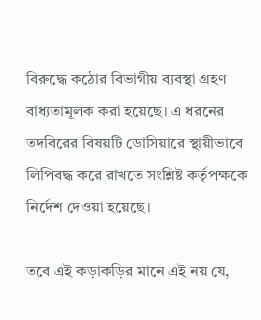বিরুদ্ধে কঠোর বিভাগীয় ব্যবস্থা গ্রহণ বাধ্যতামূলক করা হয়েছে। এ ধরনের তদবিরের বিষয়টি ডোসিয়ারে স্থায়ীভাবে লিপিবদ্ধ করে রাখতে সংশ্লিষ্ট কর্তৃপক্ষকে নির্দেশ দেওয়া হয়েছে।

তবে এই কড়াকড়ির মানে এই নয় যে,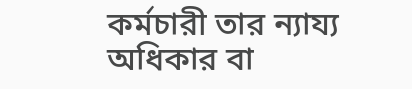কর্মচারী তার ন্যায্য অধিকার বা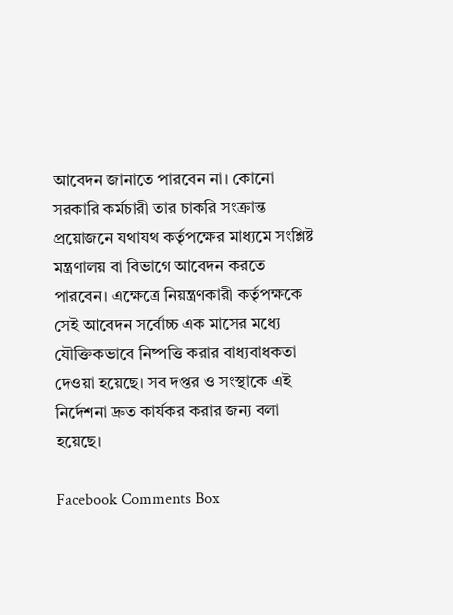আবেদন জানাতে পারবেন না। কোনো সরকারি কর্মচারী তার চাকরি সংক্রান্ত প্রয়োজনে যথাযথ কর্তৃপক্ষের মাধ্যমে সংশ্লিষ্ট মন্ত্রণালয় বা বিভাগে আবেদন করতে পারবেন। এক্ষেত্রে নিয়ন্ত্রণকারী কর্তৃপক্ষকে সেই আবেদন সর্বোচ্চ এক মাসের মধ্যে যৌক্তিকভাবে নিষ্পত্তি করার বাধ্যবাধকতা দেওয়া হয়েছে। সব দপ্তর ও সংস্থাকে এই নির্দেশনা দ্রুত কার্যকর করার জন্য বলা হয়েছে।

Facebook Comments Box